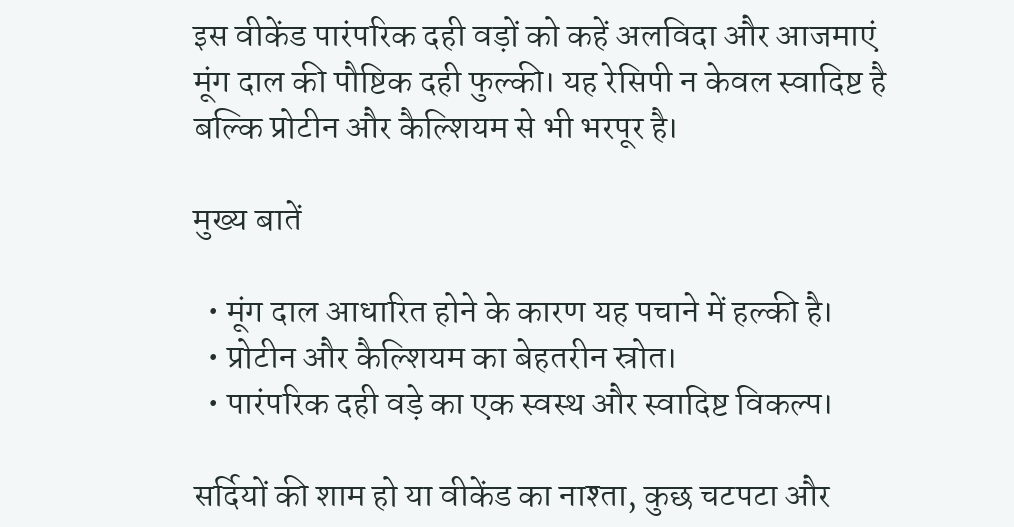इस वीकेंड पारंपरिक दही वड़ों को कहें अलविदा और आजमाएं मूंग दाल की पौष्टिक दही फुल्की। यह रेसिपी न केवल स्वादिष्ट है बल्कि प्रोटीन और कैल्शियम से भी भरपूर है।

मुख्य बातें

  • मूंग दाल आधारित होने के कारण यह पचाने में हल्की है।
  • प्रोटीन और कैल्शियम का बेहतरीन स्रोत।
  • पारंपरिक दही वड़े का एक स्वस्थ और स्वादिष्ट विकल्प।

सर्दियों की शाम हो या वीकेंड का नाश्ता, कुछ चटपटा और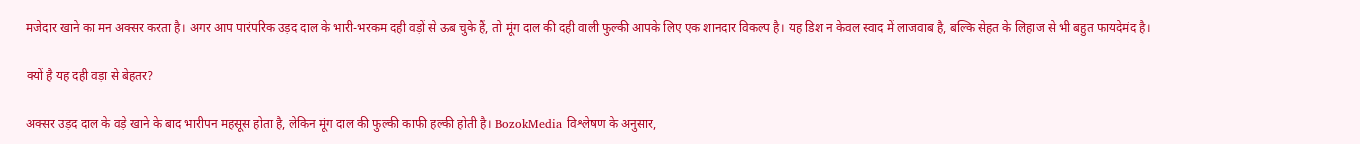मजेदार खाने का मन अक्सर करता है। अगर आप पारंपरिक उड़द दाल के भारी-भरकम दही वड़ों से ऊब चुके हैं, तो मूंग दाल की दही वाली फुल्की आपके लिए एक शानदार विकल्प है। यह डिश न केवल स्वाद में लाजवाब है, बल्कि सेहत के लिहाज से भी बहुत फायदेमंद है।

क्यों है यह दही वड़ा से बेहतर?

अक्सर उड़द दाल के वड़े खाने के बाद भारीपन महसूस होता है, लेकिन मूंग दाल की फुल्की काफी हल्की होती है। BozokMedia विश्लेषण के अनुसार,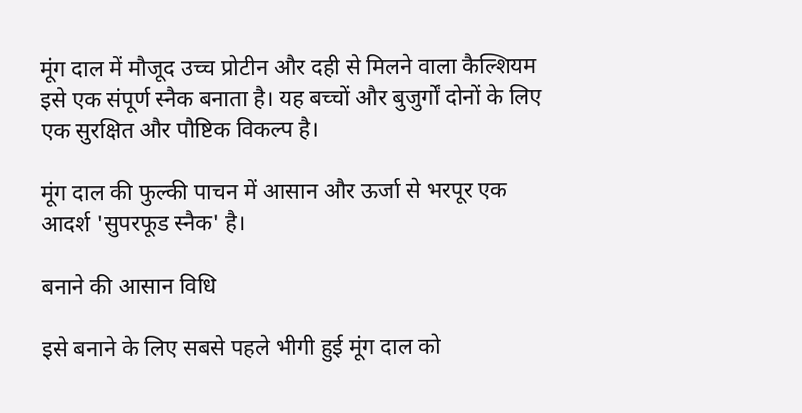मूंग दाल में मौजूद उच्च प्रोटीन और दही से मिलने वाला कैल्शियम इसे एक संपूर्ण स्नैक बनाता है। यह बच्चों और बुजुर्गों दोनों के लिए एक सुरक्षित और पौष्टिक विकल्प है।

मूंग दाल की फुल्की पाचन में आसान और ऊर्जा से भरपूर एक आदर्श 'सुपरफूड स्नैक' है।

बनाने की आसान विधि

इसे बनाने के लिए सबसे पहले भीगी हुई मूंग दाल को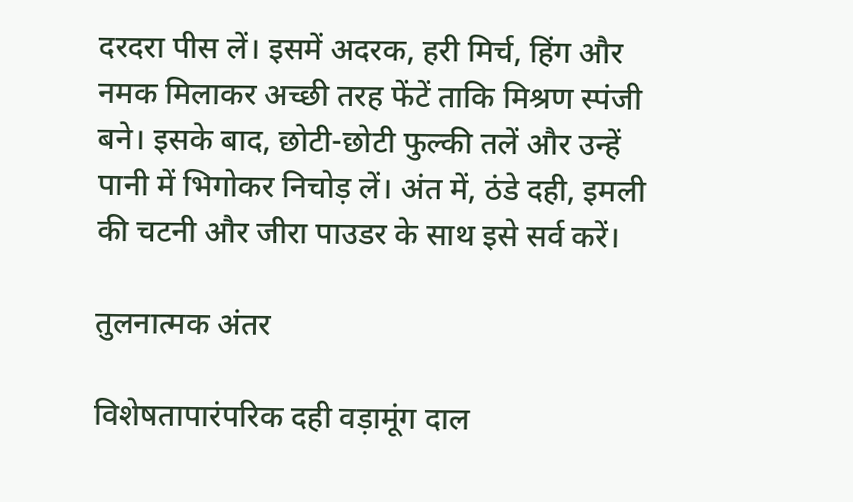दरदरा पीस लें। इसमें अदरक, हरी मिर्च, हिंग और नमक मिलाकर अच्छी तरह फेंटें ताकि मिश्रण स्पंजी बने। इसके बाद, छोटी-छोटी फुल्की तलें और उन्हें पानी में भिगोकर निचोड़ लें। अंत में, ठंडे दही, इमली की चटनी और जीरा पाउडर के साथ इसे सर्व करें।

तुलनात्मक अंतर

विशेषतापारंपरिक दही वड़ामूंग दाल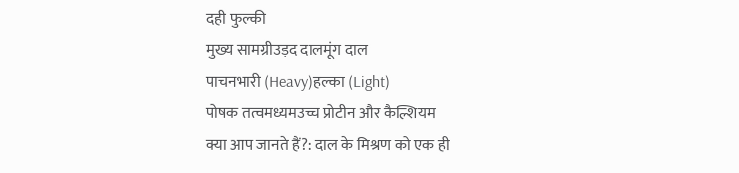दही फुल्की
मुख्य सामग्रीउड़द दालमूंग दाल
पाचनभारी (Heavy)हल्का (Light)
पोषक तत्वमध्यमउच्च प्रोटीन और कैल्शियम
क्या आप जानते हैं?: दाल के मिश्रण को एक ही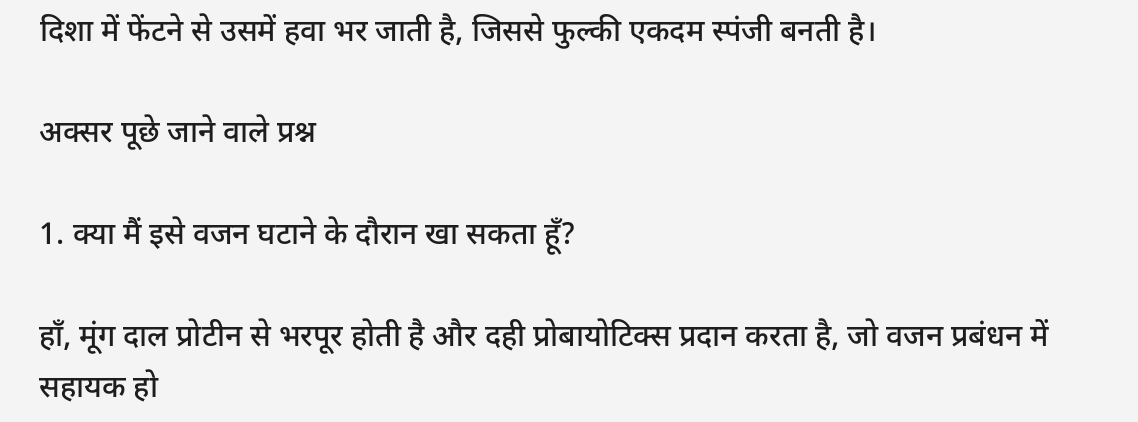दिशा में फेंटने से उसमें हवा भर जाती है, जिससे फुल्की एकदम स्पंजी बनती है।

अक्सर पूछे जाने वाले प्रश्न

1. क्या मैं इसे वजन घटाने के दौरान खा सकता हूँ?

हाँ, मूंग दाल प्रोटीन से भरपूर होती है और दही प्रोबायोटिक्स प्रदान करता है, जो वजन प्रबंधन में सहायक हो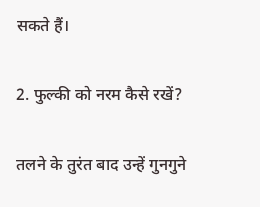सकते हैं।

2. फुल्की को नरम कैसे रखें?

तलने के तुरंत बाद उन्हें गुनगुने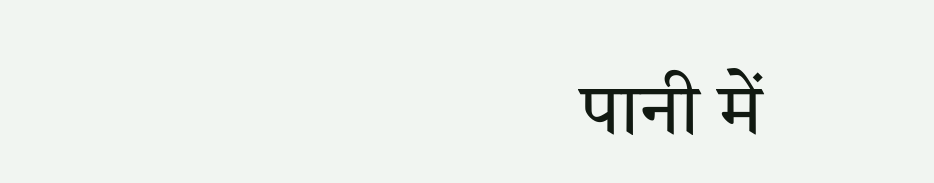पानी में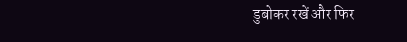डुबोकर रखें और फिर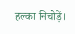हल्का निचोड़ें।